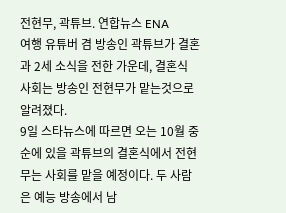전현무, 곽튜브. 연합뉴스 ENA
여행 유튜버 겸 방송인 곽튜브가 결혼과 2세 소식을 전한 가운데, 결혼식 사회는 방송인 전현무가 맡는것으로 알려졌다.
9일 스타뉴스에 따르면 오는 10월 중순에 있을 곽튜브의 결혼식에서 전현무는 사회를 맡을 예정이다. 두 사람은 예능 방송에서 남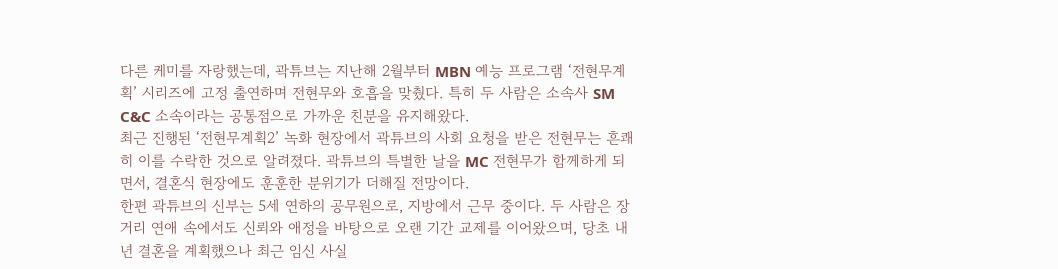다른 케미를 자랑했는데, 곽튜브는 지난해 2월부터 MBN 예능 프로그램 ‘전현무계획’ 시리즈에 고정 출연하며 전현무와 호흡을 맞췄다. 특히 두 사람은 소속사 SM C&C 소속이라는 공통점으로 가까운 친분을 유지해왔다.
최근 진행된 ‘전현무계획2’ 녹화 현장에서 곽튜브의 사회 요청을 받은 전현무는 흔쾌히 이를 수락한 것으로 알려졌다. 곽튜브의 특별한 날을 MC 전현무가 함께하게 되면서, 결혼식 현장에도 훈훈한 분위기가 더해질 전망이다.
한편 곽튜브의 신부는 5세 연하의 공무원으로, 지방에서 근무 중이다. 두 사람은 장거리 연애 속에서도 신뢰와 애정을 바탕으로 오랜 기간 교제를 이어왔으며, 당초 내년 결혼을 계획했으나 최근 임신 사실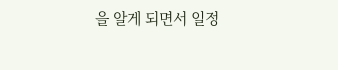을 알게 되면서 일정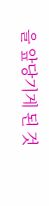을 앞당기게 된 것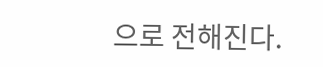으로 전해진다.